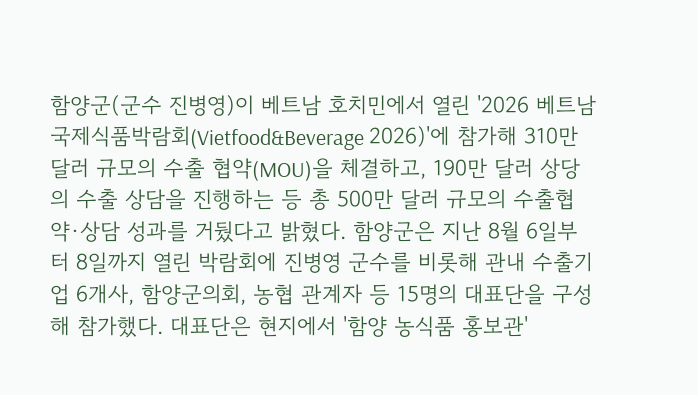함양군(군수 진병영)이 베트남 호치민에서 열린 '2026 베트남 국제식품박람회(Vietfood&Beverage 2026)'에 참가해 310만 달러 규모의 수출 협약(MOU)을 체결하고, 190만 달러 상당의 수출 상담을 진행하는 등 총 500만 달러 규모의 수출협약·상담 성과를 거뒀다고 밝혔다. 함양군은 지난 8월 6일부터 8일까지 열린 박람회에 진병영 군수를 비롯해 관내 수출기업 6개사, 함양군의회, 농협 관계자 등 15명의 대표단을 구성해 참가했다. 대표단은 현지에서 '함양 농식품 홍보관'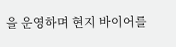을 운영하며 현지 바이어를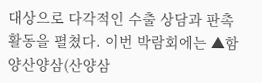대상으로 다각적인 수출 상담과 판촉 활동을 펼쳤다. 이번 박람회에는 ▲함양산양삼(산양삼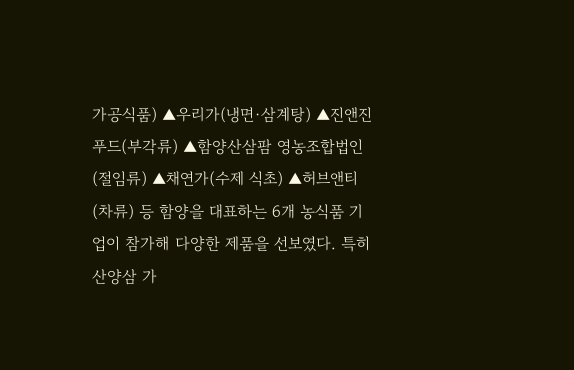가공식품) ▲우리가(냉면·삼계탕) ▲진앤진푸드(부각류) ▲함양산삼팜 영농조합법인(절임류) ▲채연가(수제 식초) ▲허브앤티(차류) 등 함양을 대표하는 6개 농식품 기업이 참가해 다양한 제품을 선보였다. 특히 산양삼 가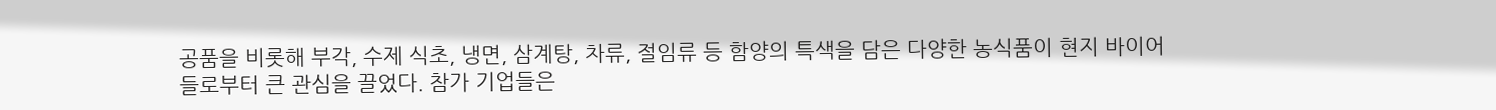공품을 비롯해 부각, 수제 식초, 냉면, 삼계탕, 차류, 절임류 등 함양의 특색을 담은 다양한 농식품이 현지 바이어들로부터 큰 관심을 끌었다. 참가 기업들은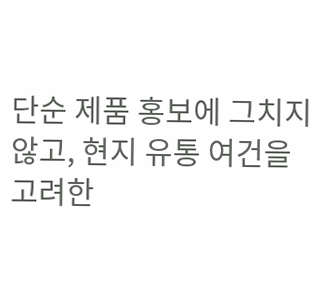단순 제품 홍보에 그치지 않고, 현지 유통 여건을 고려한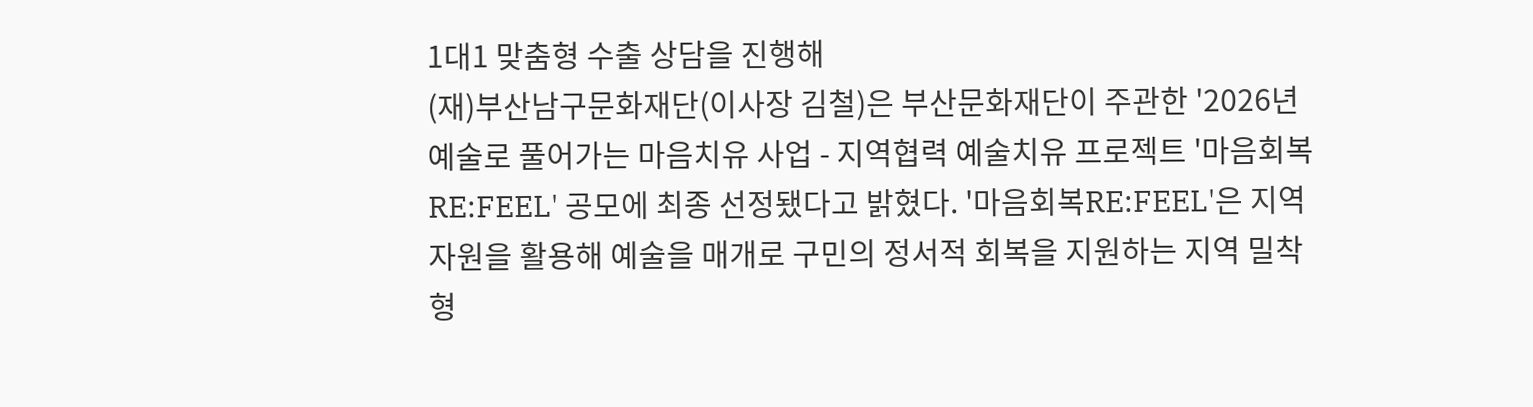1대1 맞춤형 수출 상담을 진행해
(재)부산남구문화재단(이사장 김철)은 부산문화재단이 주관한 '2026년 예술로 풀어가는 마음치유 사업 - 지역협력 예술치유 프로젝트 '마음회복RE:FEEL' 공모에 최종 선정됐다고 밝혔다. '마음회복RE:FEEL'은 지역 자원을 활용해 예술을 매개로 구민의 정서적 회복을 지원하는 지역 밀착형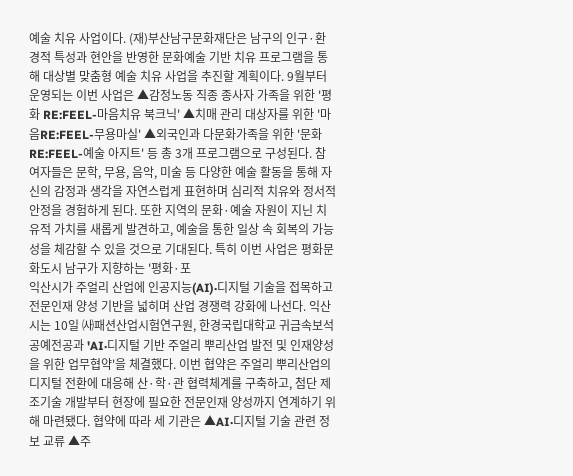예술 치유 사업이다. (재)부산남구문화재단은 남구의 인구·환경적 특성과 현안을 반영한 문화예술 기반 치유 프로그램을 통해 대상별 맞춤형 예술 치유 사업을 추진할 계획이다. 9월부터 운영되는 이번 사업은 ▲감정노동 직종 종사자 가족을 위한 '평화 RE:FEEL-마음치유 북크닉' ▲치매 관리 대상자를 위한 '마음RE:FEEL-무용마실' ▲외국인과 다문화가족을 위한 '문화RE:FEEL-예술 아지트' 등 총 3개 프로그램으로 구성된다. 참여자들은 문학, 무용, 음악, 미술 등 다양한 예술 활동을 통해 자신의 감정과 생각을 자연스럽게 표현하며 심리적 치유와 정서적 안정을 경험하게 된다. 또한 지역의 문화·예술 자원이 지닌 치유적 가치를 새롭게 발견하고, 예술을 통한 일상 속 회복의 가능성을 체감할 수 있을 것으로 기대된다. 특히 이번 사업은 평화문화도시 남구가 지향하는 '평화·포
익산시가 주얼리 산업에 인공지능(AI)·디지털 기술을 접목하고 전문인재 양성 기반을 넓히며 산업 경쟁력 강화에 나선다. 익산시는 10일 ㈔패션산업시험연구원, 한경국립대학교 귀금속보석공예전공과 'AI·디지털 기반 주얼리 뿌리산업 발전 및 인재양성을 위한 업무협약'을 체결했다. 이번 협약은 주얼리 뿌리산업의 디지털 전환에 대응해 산·학·관 협력체계를 구축하고, 첨단 제조기술 개발부터 현장에 필요한 전문인재 양성까지 연계하기 위해 마련됐다. 협약에 따라 세 기관은 ▲AI·디지털 기술 관련 정보 교류 ▲주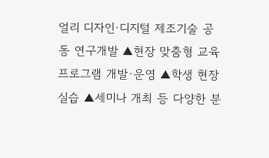얼리 디자인·디지털 제조기술 공동 연구개발 ▲현장 맞춤형 교육 프로그램 개발·운영 ▲학생 현장실습 ▲세미나 개최 등 다양한 분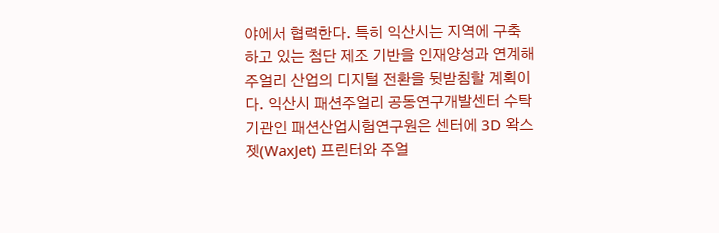야에서 협력한다. 특히 익산시는 지역에 구축하고 있는 첨단 제조 기반을 인재양성과 연계해 주얼리 산업의 디지털 전환을 뒷받침할 계획이다. 익산시 패션주얼리 공동연구개발센터 수탁기관인 패션산업시험연구원은 센터에 3D 왁스젯(WaxJet) 프린터와 주얼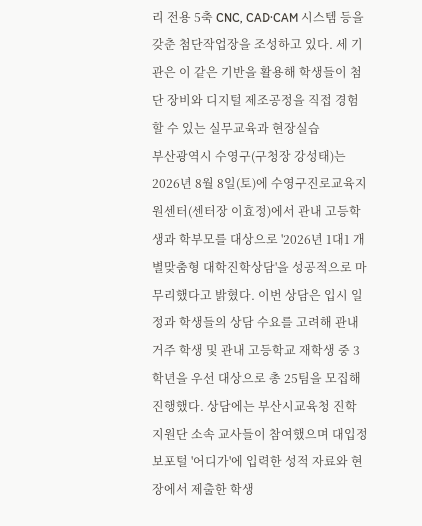리 전용 5축 CNC, CAD·CAM 시스템 등을 갖춘 첨단작업장을 조성하고 있다. 세 기관은 이 같은 기반을 활용해 학생들이 첨단 장비와 디지털 제조공정을 직접 경험할 수 있는 실무교육과 현장실습
부산광역시 수영구(구청장 강성태)는 2026년 8월 8일(토)에 수영구진로교육지원센터(센터장 이효정)에서 관내 고등학생과 학부모를 대상으로 '2026년 1대1 개별맞춤형 대학진학상담'을 성공적으로 마무리했다고 밝혔다. 이번 상담은 입시 일정과 학생들의 상담 수요를 고려해 관내 거주 학생 및 관내 고등학교 재학생 중 3학년을 우선 대상으로 총 25팀을 모집해 진행했다. 상담에는 부산시교육청 진학지원단 소속 교사들이 참여했으며 대입정보포털 '어디가'에 입력한 성적 자료와 현장에서 제출한 학생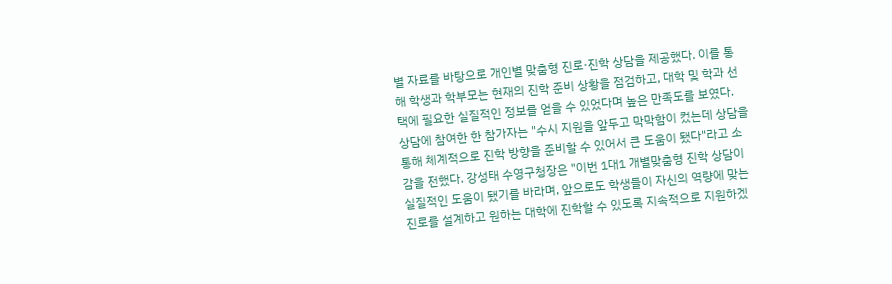별 자료를 바탕으로 개인별 맞춤형 진로·진학 상담을 제공했다. 이를 통해 학생과 학부모는 현재의 진학 준비 상황을 점검하고, 대학 및 학과 선택에 필요한 실질적인 정보를 얻을 수 있었다며 높은 만족도를 보였다. 상담에 참여한 한 참가자는 "수시 지원을 앞두고 막막함이 컸는데 상담을 통해 체계적으로 진학 방향을 준비할 수 있어서 큰 도움이 됐다"라고 소감을 전했다. 강성태 수영구청장은 "이번 1대1 개별맞춤형 진학 상담이 실질적인 도움이 됐기를 바라며, 앞으로도 학생들이 자신의 역량에 맞는 진로를 설계하고 원하는 대학에 진학할 수 있도록 지속적으로 지원하겠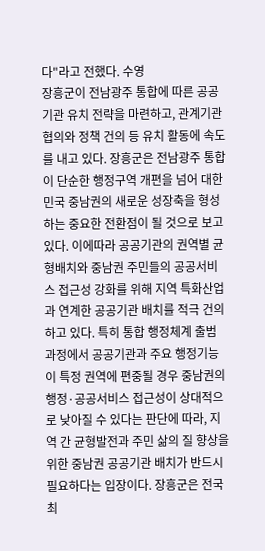다"라고 전했다. 수영
장흥군이 전남광주 통합에 따른 공공기관 유치 전략을 마련하고, 관계기관 협의와 정책 건의 등 유치 활동에 속도를 내고 있다. 장흥군은 전남광주 통합이 단순한 행정구역 개편을 넘어 대한민국 중남권의 새로운 성장축을 형성하는 중요한 전환점이 될 것으로 보고 있다. 이에따라 공공기관의 권역별 균형배치와 중남권 주민들의 공공서비스 접근성 강화를 위해 지역 특화산업과 연계한 공공기관 배치를 적극 건의하고 있다. 특히 통합 행정체계 출범 과정에서 공공기관과 주요 행정기능이 특정 권역에 편중될 경우 중남권의 행정·공공서비스 접근성이 상대적으로 낮아질 수 있다는 판단에 따라, 지역 간 균형발전과 주민 삶의 질 향상을 위한 중남권 공공기관 배치가 반드시 필요하다는 입장이다. 장흥군은 전국 최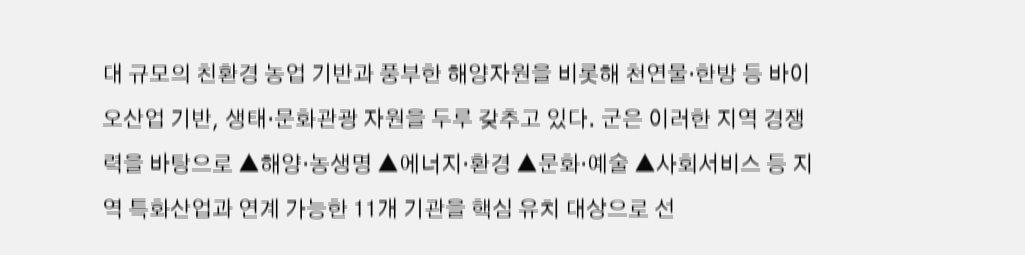대 규모의 친환경 농업 기반과 풍부한 해양자원을 비롯해 천연물·한방 등 바이오산업 기반, 생태·문화관광 자원을 두루 갖추고 있다. 군은 이러한 지역 경쟁력을 바탕으로 ▲해양·농생명 ▲에너지·환경 ▲문화·예술 ▲사회서비스 등 지역 특화산업과 연계 가능한 11개 기관을 핵심 유치 대상으로 선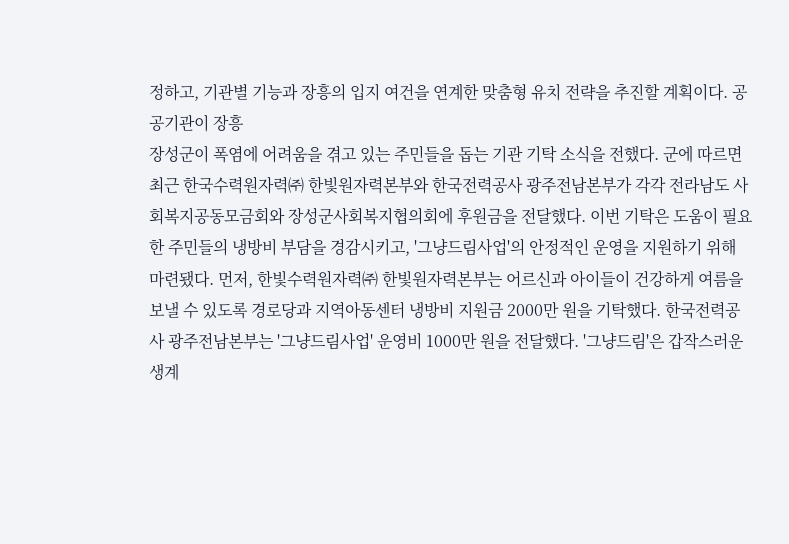정하고, 기관별 기능과 장흥의 입지 여건을 연계한 맞춤형 유치 전략을 추진할 계획이다. 공공기관이 장흥
장성군이 폭염에 어려움을 겪고 있는 주민들을 돕는 기관 기탁 소식을 전했다. 군에 따르면 최근 한국수력원자력㈜ 한빛원자력본부와 한국전력공사 광주전남본부가 각각 전라남도 사회복지공동모금회와 장성군사회복지협의회에 후원금을 전달했다. 이번 기탁은 도움이 필요한 주민들의 냉방비 부담을 경감시키고, '그냥드림사업'의 안정적인 운영을 지원하기 위해 마련됐다. 먼저, 한빛수력원자력㈜ 한빛원자력본부는 어르신과 아이들이 건강하게 여름을 보낼 수 있도록 경로당과 지역아동센터 냉방비 지원금 2000만 원을 기탁했다. 한국전력공사 광주전남본부는 '그냥드림사업' 운영비 1000만 원을 전달했다. '그냥드림'은 갑작스러운 생계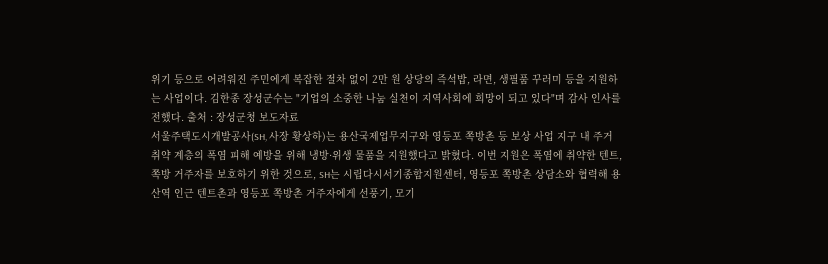위기 등으로 어려워진 주민에게 복잡한 절차 없이 2만 원 상당의 즉석밥, 라면, 생필품 꾸러미 등을 지원하는 사업이다. 김한종 장성군수는 "기업의 소중한 나눔 실천이 지역사회에 희망이 되고 있다"며 감사 인사를 전했다. 출처 : 장성군청 보도자료
서울주택도시개발공사(SH, 사장 황상하)는 용산국제업무지구와 영등포 쪽방촌 등 보상 사업 지구 내 주거 취약 계층의 폭염 피해 예방을 위해 냉방·위생 물품을 지원했다고 밝혔다. 이번 지원은 폭염에 취약한 텐트, 쪽방 거주자를 보호하기 위한 것으로, SH는 시립다시서기종합지원센터, 영등포 쪽방촌 상담소와 협력해 용산역 인근 텐트촌과 영등포 쪽방촌 거주자에게 선풍기, 모기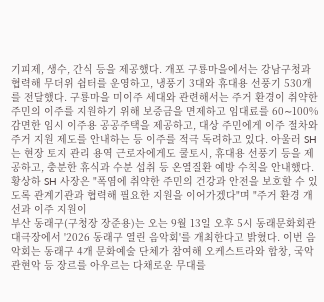기피제, 생수, 간식 등을 제공했다. 개포 구룡마을에서는 강남구청과 협력해 무더위 쉼터를 운영하고, 냉풍기 3대와 휴대용 선풍기 530개를 전달했다. 구룡마을 미이주 세대와 관련해서는 주거 환경이 취약한 주민의 이주를 지원하기 위해 보증금을 면제하고 임대료를 60∼100% 감면한 임시 이주용 공공주택을 제공하고, 대상 주민에게 이주 절차와 주거 지원 제도를 안내하는 등 이주를 적극 독려하고 있다. 아울러 SH는 현장 토지 관리 용역 근로자에게도 쿨토시, 휴대용 선풍기 등을 제공하고, 충분한 휴식과 수분 섭취 등 온열질환 예방 수칙을 안내했다. 황상하 SH 사장은 "폭염에 취약한 주민의 건강과 안전을 보호할 수 있도록 관계기관과 협력해 필요한 지원을 이어가겠다"며 "주거 환경 개선과 이주 지원이
부산 동래구(구청장 장준용)는 오는 9월 13일 오후 5시 동래문화회관 대극장에서 '2026 동래구 열린 음악회'를 개최한다고 밝혔다. 이번 음악회는 동래구 4개 문화예술 단체가 참여해 오케스트라와 합창, 국악관현악 등 장르를 아우르는 다채로운 무대를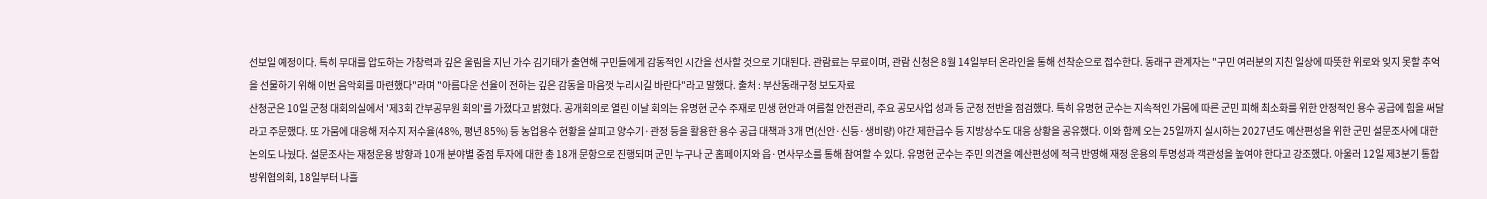선보일 예정이다. 특히 무대를 압도하는 가창력과 깊은 울림을 지닌 가수 김기태가 출연해 구민들에게 감동적인 시간을 선사할 것으로 기대된다. 관람료는 무료이며, 관람 신청은 8월 14일부터 온라인을 통해 선착순으로 접수한다. 동래구 관계자는 "구민 여러분의 지친 일상에 따뜻한 위로와 잊지 못할 추억을 선물하기 위해 이번 음악회를 마련했다"라며 "아름다운 선율이 전하는 깊은 감동을 마음껏 누리시길 바란다"라고 말했다. 출처 : 부산동래구청 보도자료
산청군은 10일 군청 대회의실에서 '제3회 간부공무원 회의'를 가졌다고 밝혔다. 공개회의로 열린 이날 회의는 유명현 군수 주재로 민생 현안과 여름철 안전관리, 주요 공모사업 성과 등 군정 전반을 점검했다. 특히 유명현 군수는 지속적인 가뭄에 따른 군민 피해 최소화를 위한 안정적인 용수 공급에 힘을 써달라고 주문했다. 또 가뭄에 대응해 저수지 저수율(48%, 평년 85%) 등 농업용수 현황을 살피고 양수기·관정 등을 활용한 용수 공급 대책과 3개 면(신안·신등·생비량) 야간 제한급수 등 지방상수도 대응 상황을 공유했다. 이와 함께 오는 25일까지 실시하는 2027년도 예산편성을 위한 군민 설문조사에 대한 논의도 나눴다. 설문조사는 재정운용 방향과 10개 분야별 중점 투자에 대한 총 18개 문항으로 진행되며 군민 누구나 군 홈페이지와 읍·면사무소를 통해 참여할 수 있다. 유명현 군수는 주민 의견을 예산편성에 적극 반영해 재정 운용의 투명성과 객관성을 높여야 한다고 강조했다. 아울러 12일 제3분기 통합방위협의회, 18일부터 나흘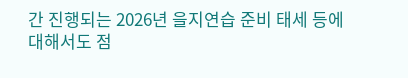간 진행되는 2026년 을지연습 준비 태세 등에 대해서도 점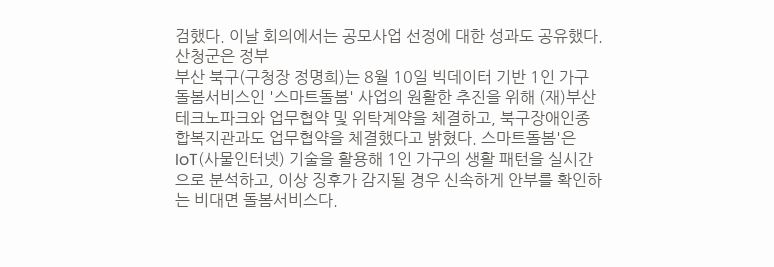검했다. 이날 회의에서는 공모사업 선정에 대한 성과도 공유했다. 산청군은 정부
부산 북구(구청장 정명희)는 8월 10일 빅데이터 기반 1인 가구 돌봄서비스인 '스마트돌봄' 사업의 원활한 추진을 위해 (재)부산테크노파크와 업무협약 및 위탁계약을 체결하고, 북구장애인종합복지관과도 업무협약을 체결했다고 밝혔다. 스마트돌봄'은 IoT(사물인터넷) 기술을 활용해 1인 가구의 생활 패턴을 실시간으로 분석하고, 이상 징후가 감지될 경우 신속하게 안부를 확인하는 비대면 돌봄서비스다.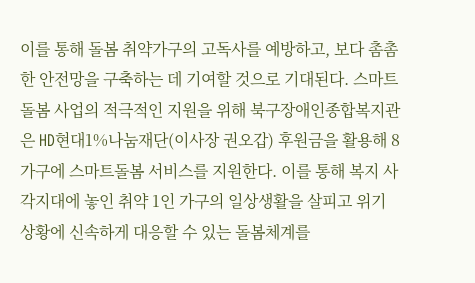이를 통해 돌봄 취약가구의 고독사를 예방하고, 보다 촘촘한 안전망을 구축하는 데 기여할 것으로 기대된다. 스마트돌봄 사업의 적극적인 지원을 위해 북구장애인종합복지관은 HD현대1%나눔재단(이사장 권오갑) 후원금을 활용해 8가구에 스마트돌봄 서비스를 지원한다. 이를 통해 복지 사각지대에 놓인 취약 1인 가구의 일상생활을 살피고 위기 상황에 신속하게 대응할 수 있는 돌봄체계를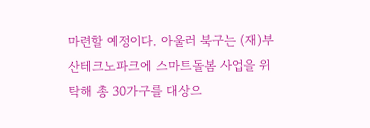마련할 예정이다. 아울러 북구는 (재)부산테크노파크에 스마트돌봄 사업을 위탁해 총 30가구를 대상으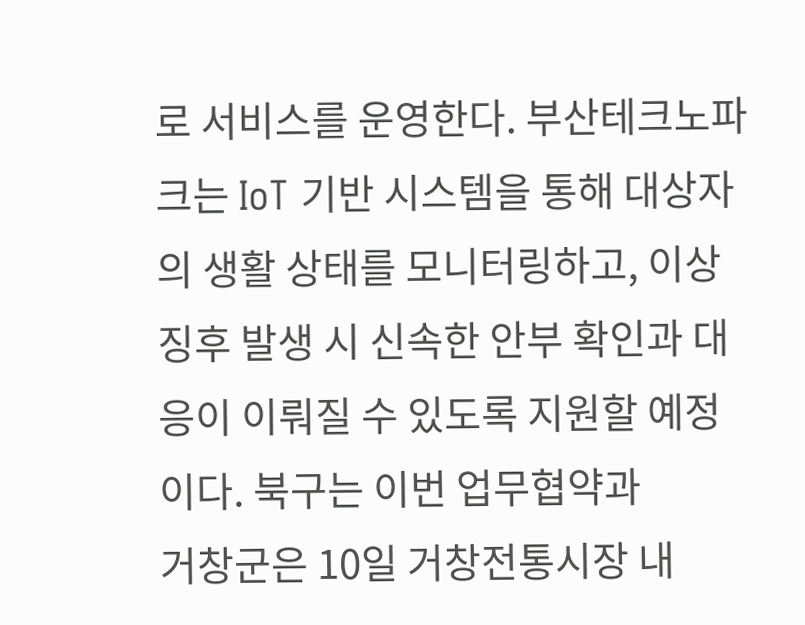로 서비스를 운영한다. 부산테크노파크는 IoT 기반 시스템을 통해 대상자의 생활 상태를 모니터링하고, 이상 징후 발생 시 신속한 안부 확인과 대응이 이뤄질 수 있도록 지원할 예정이다. 북구는 이번 업무협약과
거창군은 10일 거창전통시장 내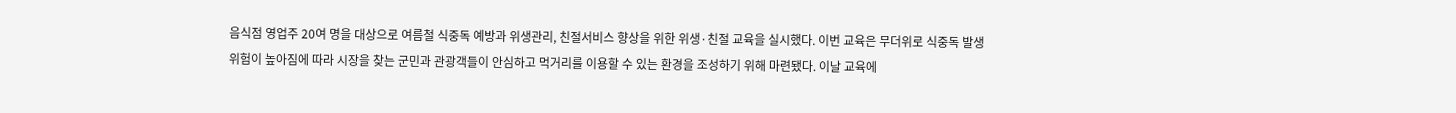음식점 영업주 20여 명을 대상으로 여름철 식중독 예방과 위생관리, 친절서비스 향상을 위한 위생·친절 교육을 실시했다. 이번 교육은 무더위로 식중독 발생 위험이 높아짐에 따라 시장을 찾는 군민과 관광객들이 안심하고 먹거리를 이용할 수 있는 환경을 조성하기 위해 마련됐다. 이날 교육에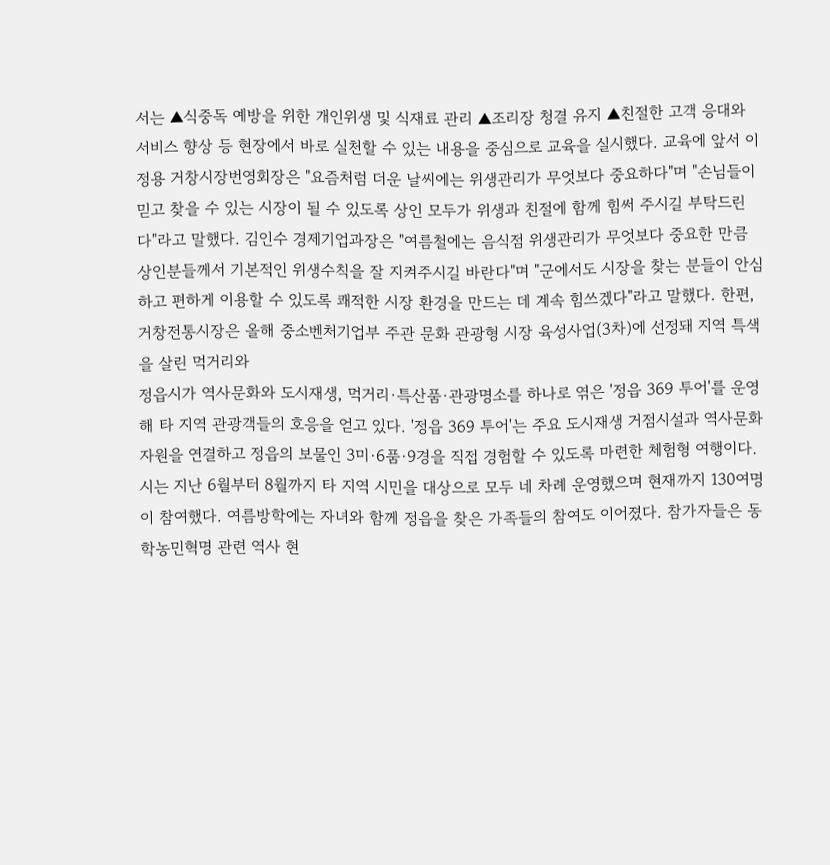서는 ▲식중독 예방을 위한 개인위생 및 식재료 관리 ▲조리장 청결 유지 ▲친절한 고객 응대와 서비스 향상 등 현장에서 바로 실천할 수 있는 내용을 중심으로 교육을 실시했다. 교육에 앞서 이정용 거창시장번영회장은 "요즘처럼 더운 날씨에는 위생관리가 무엇보다 중요하다"며 "손님들이 믿고 찾을 수 있는 시장이 될 수 있도록 상인 모두가 위생과 친절에 함께 힘써 주시길 부탁드린다"라고 말했다. 김인수 경제기업과장은 "여름철에는 음식점 위생관리가 무엇보다 중요한 만큼 상인분들께서 기본적인 위생수칙을 잘 지켜주시길 바란다"며 "군에서도 시장을 찾는 분들이 안심하고 편하게 이용할 수 있도록 쾌적한 시장 환경을 만드는 데 계속 힘쓰겠다"라고 말했다. 한편, 거창전통시장은 올해 중소벤처기업부 주관 문화 관광형 시장 육성사업(3차)에 선정돼 지역 특색을 살린 먹거리와
정읍시가 역사문화와 도시재생, 먹거리·특산품·관광명소를 하나로 엮은 '정읍 369 투어'를 운영해 타 지역 관광객들의 호응을 얻고 있다. '정읍 369 투어'는 주요 도시재생 거점시설과 역사문화자원을 연결하고 정읍의 보물인 3미·6품·9경을 직접 경험할 수 있도록 마련한 체험형 여행이다. 시는 지난 6월부터 8월까지 타 지역 시민을 대상으로 모두 네 차례 운영했으며 현재까지 130여명이 참여했다. 여름방학에는 자녀와 함께 정읍을 찾은 가족들의 참여도 이어졌다. 참가자들은 동학농민혁명 관련 역사 현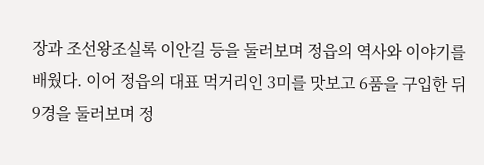장과 조선왕조실록 이안길 등을 둘러보며 정읍의 역사와 이야기를 배웠다. 이어 정읍의 대표 먹거리인 3미를 맛보고 6품을 구입한 뒤 9경을 둘러보며 정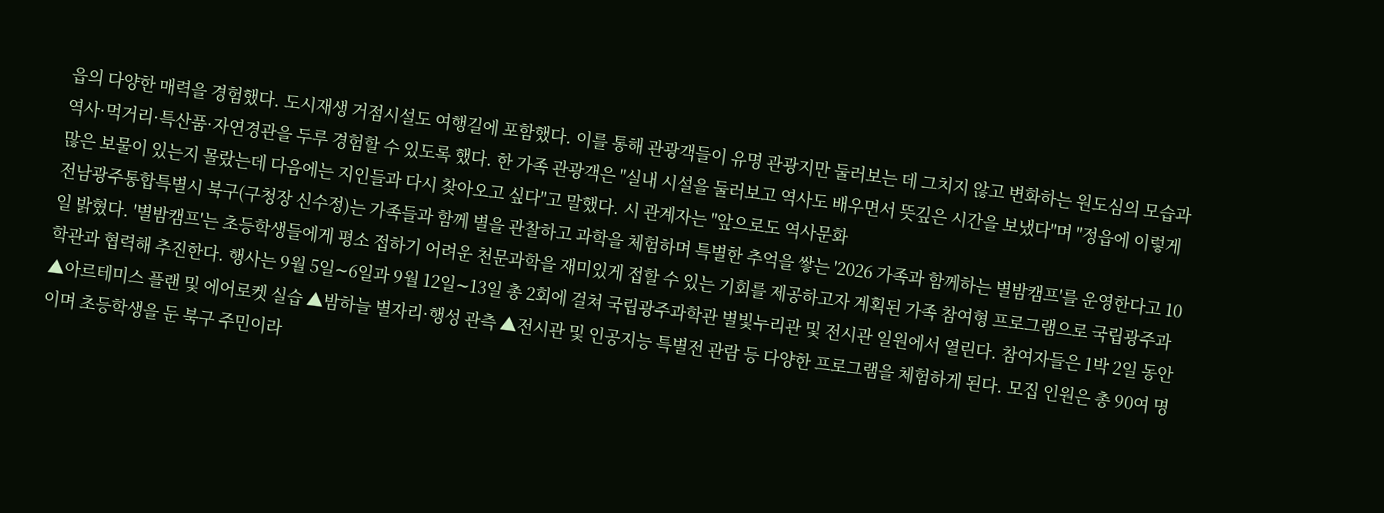읍의 다양한 매력을 경험했다. 도시재생 거점시설도 여행길에 포함했다. 이를 통해 관광객들이 유명 관광지만 둘러보는 데 그치지 않고 변화하는 원도심의 모습과 역사·먹거리·특산품·자연경관을 두루 경험할 수 있도록 했다. 한 가족 관광객은 "실내 시설을 둘러보고 역사도 배우면서 뜻깊은 시간을 보냈다"며 "정읍에 이렇게 많은 보물이 있는지 몰랐는데 다음에는 지인들과 다시 찾아오고 싶다"고 말했다. 시 관계자는 "앞으로도 역사문화
전남광주통합특별시 북구(구청장 신수정)는 가족들과 함께 별을 관찰하고 과학을 체험하며 특별한 추억을 쌓는 '2026 가족과 함께하는 별밤캠프'를 운영한다고 10일 밝혔다. '별밤캠프'는 초등학생들에게 평소 접하기 어려운 천문과학을 재미있게 접할 수 있는 기회를 제공하고자 계획된 가족 참여형 프로그램으로 국립광주과학관과 협력해 추진한다. 행사는 9월 5일∼6일과 9월 12일∼13일 총 2회에 걸쳐 국립광주과학관 별빛누리관 및 전시관 일원에서 열린다. 참여자들은 1박 2일 동안 ▲아르테미스 플랜 및 에어로켓 실습 ▲밤하늘 별자리·행성 관측 ▲전시관 및 인공지능 특별전 관람 등 다양한 프로그램을 체험하게 된다. 모집 인원은 총 90여 명이며 초등학생을 둔 북구 주민이라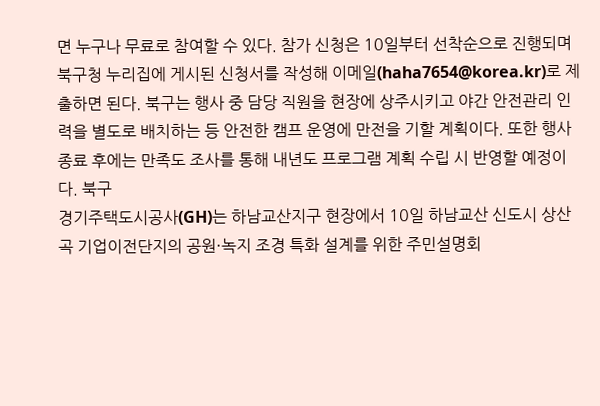면 누구나 무료로 참여할 수 있다. 참가 신청은 10일부터 선착순으로 진행되며 북구청 누리집에 게시된 신청서를 작성해 이메일(haha7654@korea.kr)로 제출하면 된다. 북구는 행사 중 담당 직원을 현장에 상주시키고 야간 안전관리 인력을 별도로 배치하는 등 안전한 캠프 운영에 만전을 기할 계획이다. 또한 행사 종료 후에는 만족도 조사를 통해 내년도 프로그램 계획 수립 시 반영할 예정이다. 북구
경기주택도시공사(GH)는 하남교산지구 현장에서 10일 하남교산 신도시 상산곡 기업이전단지의 공원·녹지 조경 특화 설계를 위한 주민설명회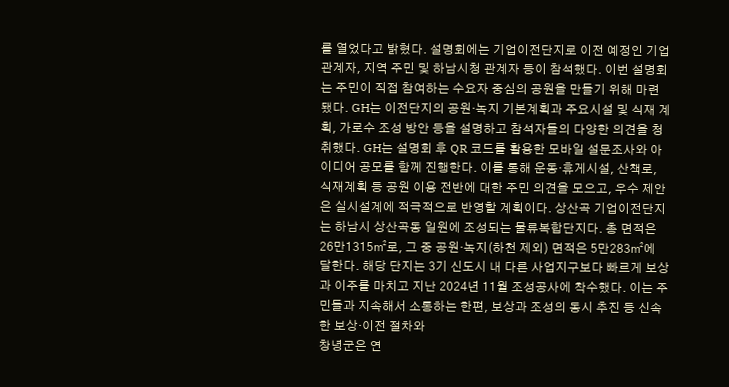를 열었다고 밝혔다. 설명회에는 기업이전단지로 이전 예정인 기업 관계자, 지역 주민 및 하남시청 관계자 등이 참석했다. 이번 설명회는 주민이 직접 참여하는 수요자 중심의 공원을 만들기 위해 마련됐다. GH는 이전단지의 공원·녹지 기본계획과 주요시설 및 식재 계획, 가로수 조성 방안 등을 설명하고 참석자들의 다양한 의견을 청취했다. GH는 설명회 후 QR 코드를 활용한 모바일 설문조사와 아이디어 공모를 함께 진행한다. 이를 통해 운동·휴게시설, 산책로, 식재계획 등 공원 이용 전반에 대한 주민 의견을 모으고, 우수 제안은 실시설계에 적극적으로 반영할 계획이다. 상산곡 기업이전단지는 하남시 상산곡동 일원에 조성되는 물류복합단지다. 총 면적은 26만1315㎡로, 그 중 공원·녹지(하천 제외) 면적은 5만283㎡에 달한다. 해당 단지는 3기 신도시 내 다른 사업지구보다 빠르게 보상과 이주를 마치고 지난 2024년 11월 조성공사에 착수했다. 이는 주민들과 지속해서 소통하는 한편, 보상과 조성의 동시 추진 등 신속한 보상·이전 절차와
창녕군은 연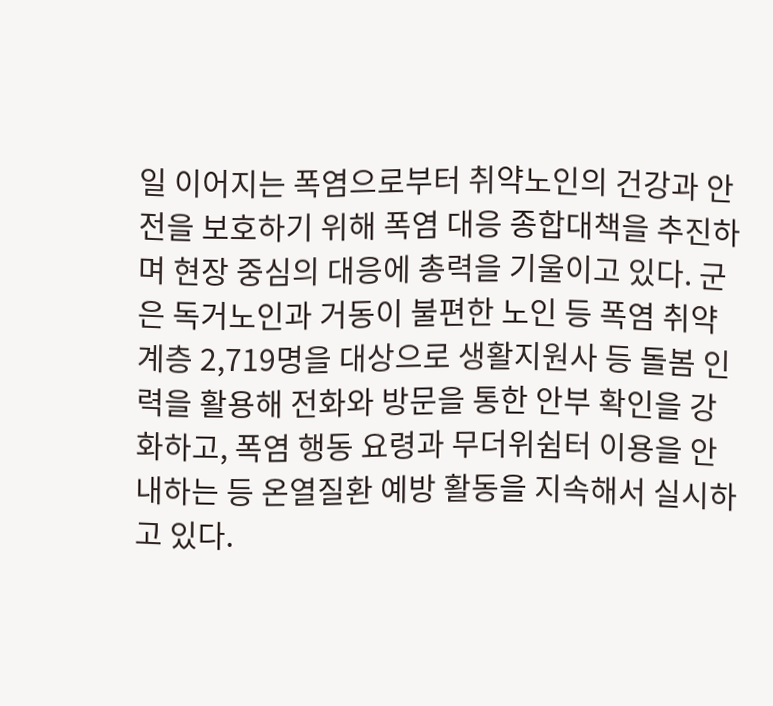일 이어지는 폭염으로부터 취약노인의 건강과 안전을 보호하기 위해 폭염 대응 종합대책을 추진하며 현장 중심의 대응에 총력을 기울이고 있다. 군은 독거노인과 거동이 불편한 노인 등 폭염 취약계층 2,719명을 대상으로 생활지원사 등 돌봄 인력을 활용해 전화와 방문을 통한 안부 확인을 강화하고, 폭염 행동 요령과 무더위쉼터 이용을 안내하는 등 온열질환 예방 활동을 지속해서 실시하고 있다.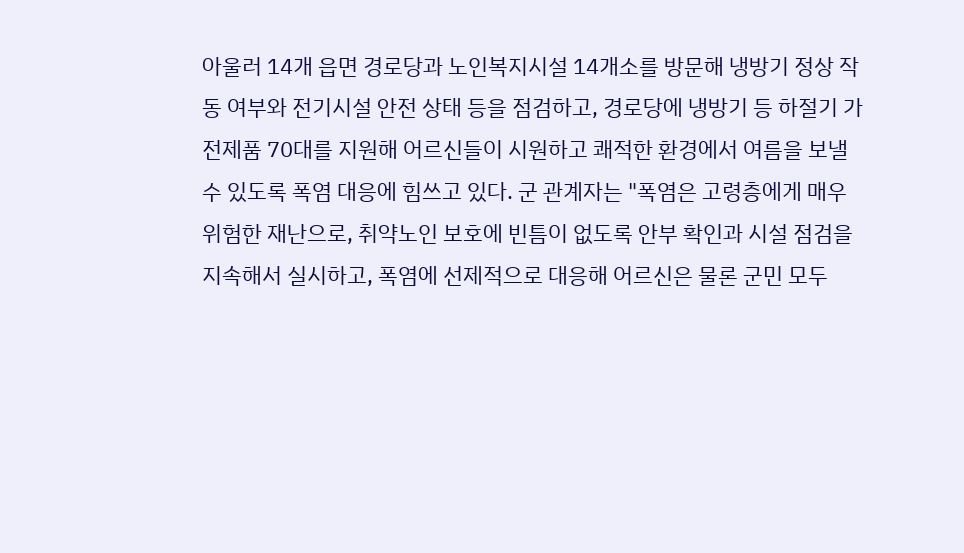아울러 14개 읍면 경로당과 노인복지시설 14개소를 방문해 냉방기 정상 작동 여부와 전기시설 안전 상태 등을 점검하고, 경로당에 냉방기 등 하절기 가전제품 70대를 지원해 어르신들이 시원하고 쾌적한 환경에서 여름을 보낼 수 있도록 폭염 대응에 힘쓰고 있다. 군 관계자는 "폭염은 고령층에게 매우 위험한 재난으로, 취약노인 보호에 빈틈이 없도록 안부 확인과 시설 점검을 지속해서 실시하고, 폭염에 선제적으로 대응해 어르신은 물론 군민 모두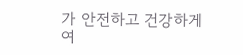가 안전하고 건강하게 여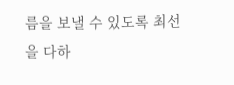름을 보낼 수 있도록 최선을 다하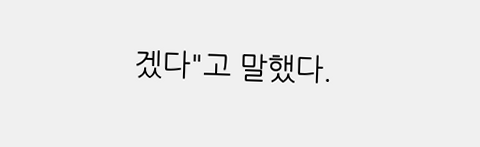겠다"고 말했다.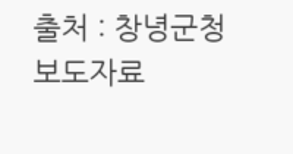출처 : 창녕군청 보도자료